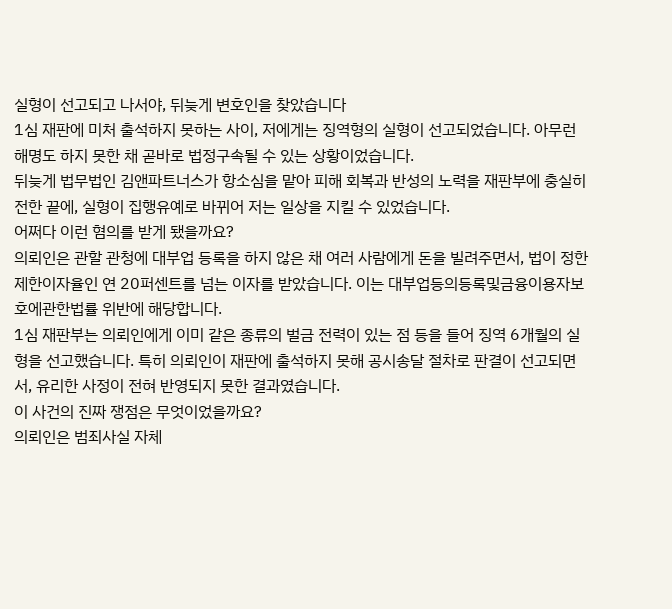실형이 선고되고 나서야, 뒤늦게 변호인을 찾았습니다
1심 재판에 미처 출석하지 못하는 사이, 저에게는 징역형의 실형이 선고되었습니다. 아무런 해명도 하지 못한 채 곧바로 법정구속될 수 있는 상황이었습니다.
뒤늦게 법무법인 김앤파트너스가 항소심을 맡아 피해 회복과 반성의 노력을 재판부에 충실히 전한 끝에, 실형이 집행유예로 바뀌어 저는 일상을 지킬 수 있었습니다.
어쩌다 이런 혐의를 받게 됐을까요?
의뢰인은 관할 관청에 대부업 등록을 하지 않은 채 여러 사람에게 돈을 빌려주면서, 법이 정한 제한이자율인 연 20퍼센트를 넘는 이자를 받았습니다. 이는 대부업등의등록및금융이용자보호에관한법률 위반에 해당합니다.
1심 재판부는 의뢰인에게 이미 같은 종류의 벌금 전력이 있는 점 등을 들어 징역 6개월의 실형을 선고했습니다. 특히 의뢰인이 재판에 출석하지 못해 공시송달 절차로 판결이 선고되면서, 유리한 사정이 전혀 반영되지 못한 결과였습니다.
이 사건의 진짜 쟁점은 무엇이었을까요?
의뢰인은 범죄사실 자체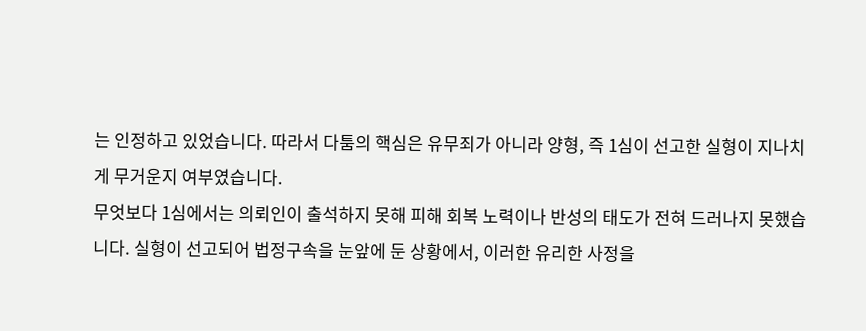는 인정하고 있었습니다. 따라서 다툼의 핵심은 유무죄가 아니라 양형, 즉 1심이 선고한 실형이 지나치게 무거운지 여부였습니다.
무엇보다 1심에서는 의뢰인이 출석하지 못해 피해 회복 노력이나 반성의 태도가 전혀 드러나지 못했습니다. 실형이 선고되어 법정구속을 눈앞에 둔 상황에서, 이러한 유리한 사정을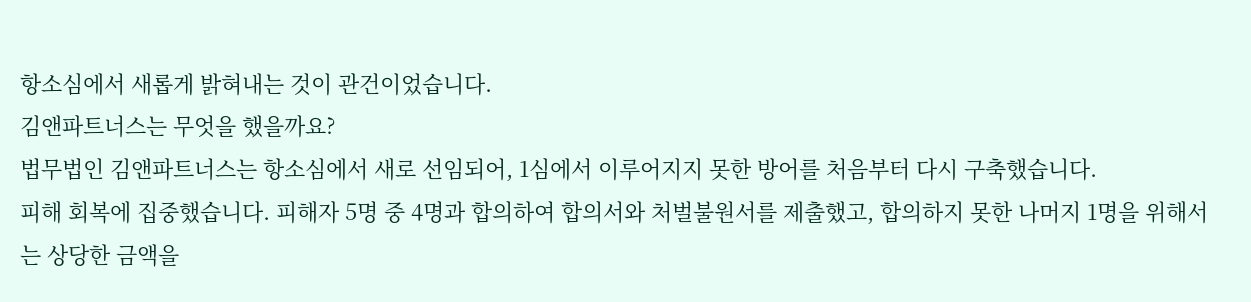항소심에서 새롭게 밝혀내는 것이 관건이었습니다.
김앤파트너스는 무엇을 했을까요?
법무법인 김앤파트너스는 항소심에서 새로 선임되어, 1심에서 이루어지지 못한 방어를 처음부터 다시 구축했습니다.
피해 회복에 집중했습니다. 피해자 5명 중 4명과 합의하여 합의서와 처벌불원서를 제출했고, 합의하지 못한 나머지 1명을 위해서는 상당한 금액을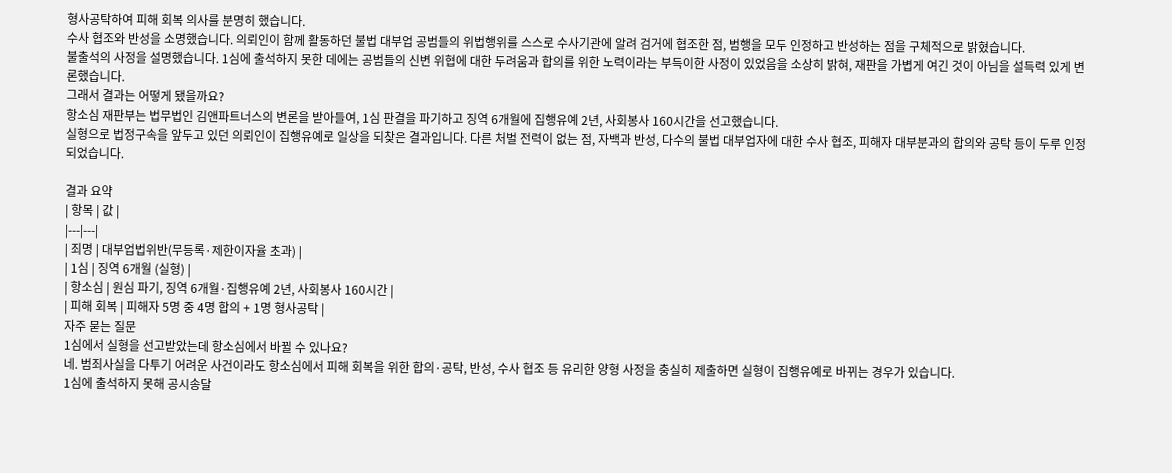형사공탁하여 피해 회복 의사를 분명히 했습니다.
수사 협조와 반성을 소명했습니다. 의뢰인이 함께 활동하던 불법 대부업 공범들의 위법행위를 스스로 수사기관에 알려 검거에 협조한 점, 범행을 모두 인정하고 반성하는 점을 구체적으로 밝혔습니다.
불출석의 사정을 설명했습니다. 1심에 출석하지 못한 데에는 공범들의 신변 위협에 대한 두려움과 합의를 위한 노력이라는 부득이한 사정이 있었음을 소상히 밝혀, 재판을 가볍게 여긴 것이 아님을 설득력 있게 변론했습니다.
그래서 결과는 어떻게 됐을까요?
항소심 재판부는 법무법인 김앤파트너스의 변론을 받아들여, 1심 판결을 파기하고 징역 6개월에 집행유예 2년, 사회봉사 160시간을 선고했습니다.
실형으로 법정구속을 앞두고 있던 의뢰인이 집행유예로 일상을 되찾은 결과입니다. 다른 처벌 전력이 없는 점, 자백과 반성, 다수의 불법 대부업자에 대한 수사 협조, 피해자 대부분과의 합의와 공탁 등이 두루 인정되었습니다.

결과 요약
| 항목 | 값 |
|---|---|
| 죄명 | 대부업법위반(무등록·제한이자율 초과) |
| 1심 | 징역 6개월 (실형) |
| 항소심 | 원심 파기, 징역 6개월·집행유예 2년, 사회봉사 160시간 |
| 피해 회복 | 피해자 5명 중 4명 합의 + 1명 형사공탁 |
자주 묻는 질문
1심에서 실형을 선고받았는데 항소심에서 바뀔 수 있나요?
네. 범죄사실을 다투기 어려운 사건이라도 항소심에서 피해 회복을 위한 합의·공탁, 반성, 수사 협조 등 유리한 양형 사정을 충실히 제출하면 실형이 집행유예로 바뀌는 경우가 있습니다.
1심에 출석하지 못해 공시송달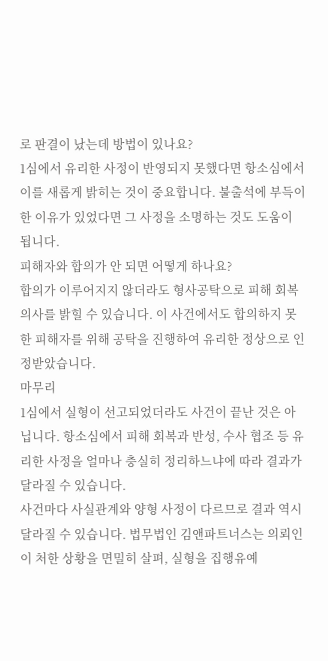로 판결이 났는데 방법이 있나요?
1심에서 유리한 사정이 반영되지 못했다면 항소심에서 이를 새롭게 밝히는 것이 중요합니다. 불출석에 부득이한 이유가 있었다면 그 사정을 소명하는 것도 도움이 됩니다.
피해자와 합의가 안 되면 어떻게 하나요?
합의가 이루어지지 않더라도 형사공탁으로 피해 회복 의사를 밝힐 수 있습니다. 이 사건에서도 합의하지 못한 피해자를 위해 공탁을 진행하여 유리한 정상으로 인정받았습니다.
마무리
1심에서 실형이 선고되었더라도 사건이 끝난 것은 아닙니다. 항소심에서 피해 회복과 반성, 수사 협조 등 유리한 사정을 얼마나 충실히 정리하느냐에 따라 결과가 달라질 수 있습니다.
사건마다 사실관계와 양형 사정이 다르므로 결과 역시 달라질 수 있습니다. 법무법인 김앤파트너스는 의뢰인이 처한 상황을 면밀히 살펴, 실형을 집행유예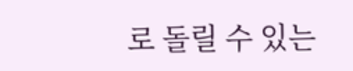로 돌릴 수 있는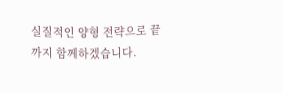실질적인 양형 전략으로 끝까지 함께하겠습니다.